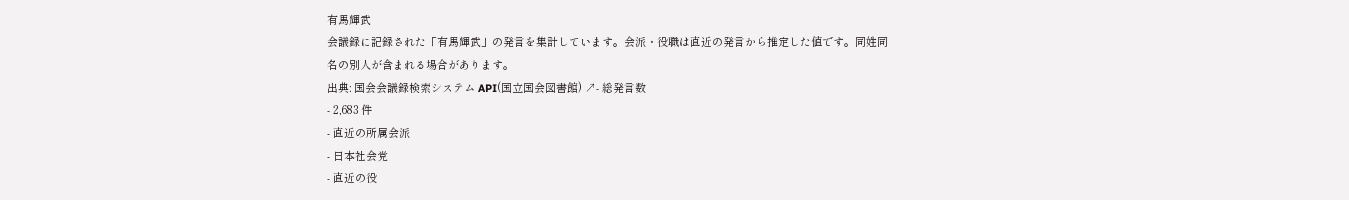有馬輝武
会議録に記録された「有馬輝武」の発言を集計しています。会派・役職は直近の発言から推定した値です。同姓同名の別人が含まれる場合があります。
出典: 国会会議録検索システム API(国立国会図書館) ↗- 総発言数
- 2,683 件
- 直近の所属会派
- 日本社会党
- 直近の役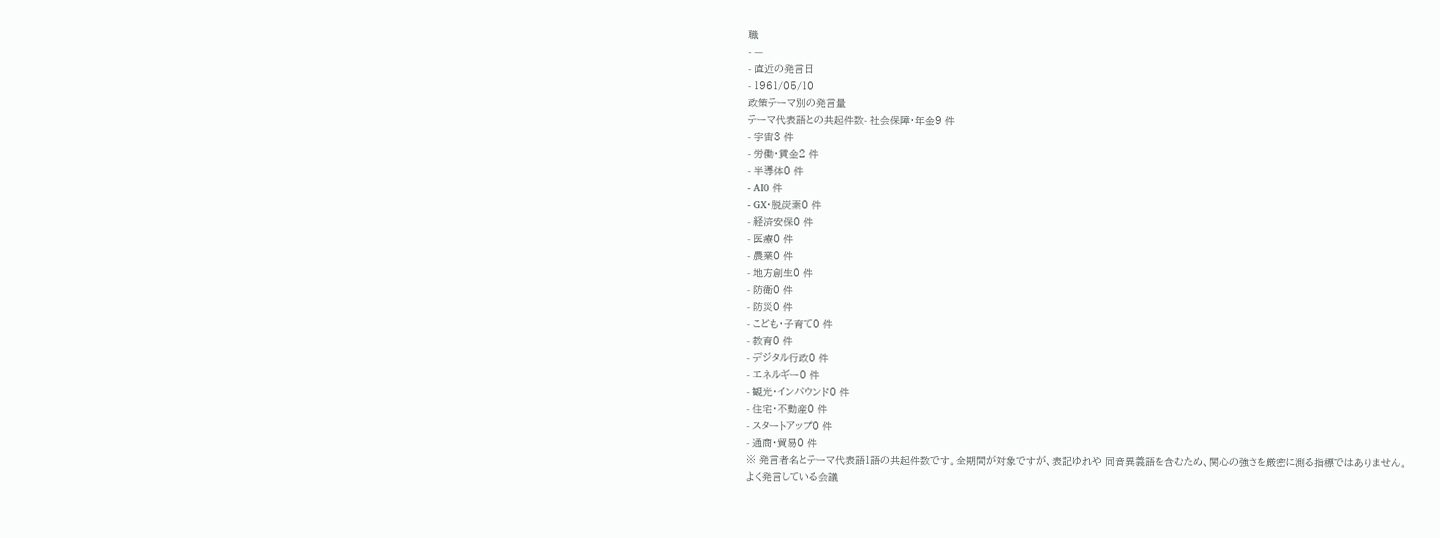職
- —
- 直近の発言日
- 1961/05/10
政策テーマ別の発言量
テーマ代表語との共起件数- 社会保障・年金9 件
- 宇宙3 件
- 労働・賃金2 件
- 半導体0 件
- AI0 件
- GX・脱炭素0 件
- 経済安保0 件
- 医療0 件
- 農業0 件
- 地方創生0 件
- 防衛0 件
- 防災0 件
- こども・子育て0 件
- 教育0 件
- デジタル行政0 件
- エネルギー0 件
- 観光・インバウンド0 件
- 住宅・不動産0 件
- スタートアップ0 件
- 通商・貿易0 件
※ 発言者名とテーマ代表語1語の共起件数です。全期間が対象ですが、表記ゆれや 同音異義語を含むため、関心の強さを厳密に測る指標ではありません。
よく発言している会議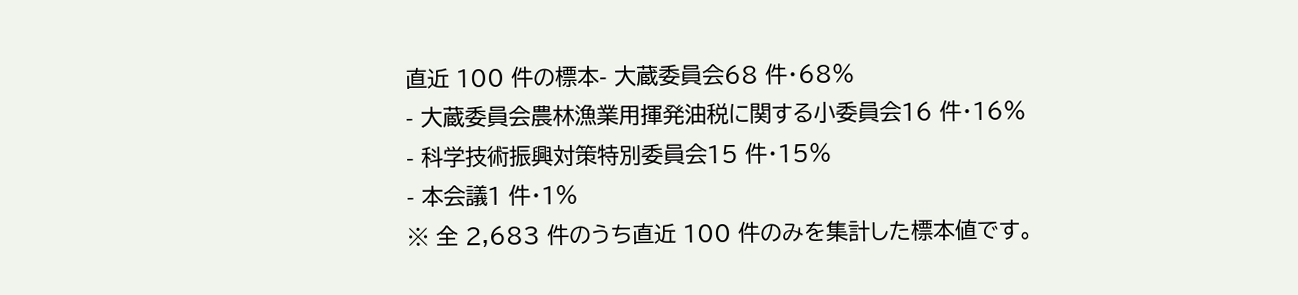直近 100 件の標本- 大蔵委員会68 件・68%
- 大蔵委員会農林漁業用揮発油税に関する小委員会16 件・16%
- 科学技術振興対策特別委員会15 件・15%
- 本会議1 件・1%
※ 全 2,683 件のうち直近 100 件のみを集計した標本値です。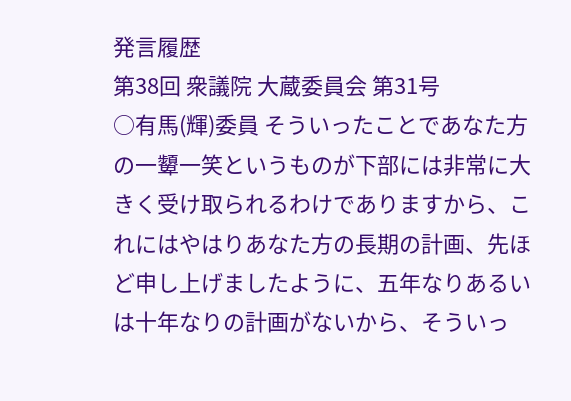発言履歴
第38回 衆議院 大蔵委員会 第31号
○有馬(輝)委員 そういったことであなた方の一顰一笑というものが下部には非常に大きく受け取られるわけでありますから、これにはやはりあなた方の長期の計画、先ほど申し上げましたように、五年なりあるいは十年なりの計画がないから、そういっ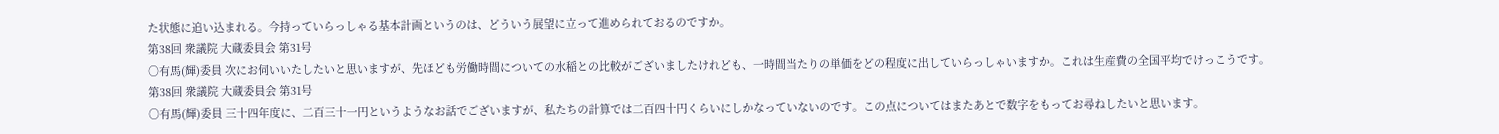た状態に追い込まれる。今持っていらっしゃる基本計画というのは、どういう展望に立って進められておるのですか。
第38回 衆議院 大蔵委員会 第31号
○有馬(輝)委員 次にお伺いいたしたいと思いますが、先ほども労働時間についての水稲との比較がございましたけれども、一時間当たりの単価をどの程度に出していらっしゃいますか。これは生産費の全国平均でけっこうです。
第38回 衆議院 大蔵委員会 第31号
○有馬(輝)委員 三十四年度に、二百三十一円というようなお話でございますが、私たちの計算では二百四十円くらいにしかなっていないのです。この点についてはまたあとで数字をもってお尋ねしたいと思います。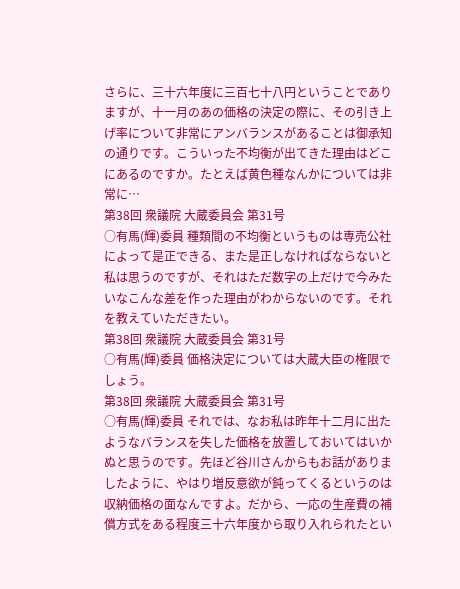さらに、三十六年度に三百七十八円ということでありますが、十一月のあの価格の決定の際に、その引き上げ率について非常にアンバランスがあることは御承知の通りです。こういった不均衡が出てきた理由はどこにあるのですか。たとえば黄色種なんかについては非常に…
第38回 衆議院 大蔵委員会 第31号
○有馬(輝)委員 種類間の不均衡というものは専売公社によって是正できる、また是正しなければならないと私は思うのですが、それはただ数字の上だけで今みたいなこんな差を作った理由がわからないのです。それを教えていただきたい。
第38回 衆議院 大蔵委員会 第31号
○有馬(輝)委員 価格決定については大蔵大臣の権限でしょう。
第38回 衆議院 大蔵委員会 第31号
○有馬(輝)委員 それでは、なお私は昨年十二月に出たようなバランスを失した価格を放置しておいてはいかぬと思うのです。先ほど谷川さんからもお話がありましたように、やはり増反意欲が鈍ってくるというのは収納価格の面なんですよ。だから、一応の生産費の補償方式をある程度三十六年度から取り入れられたとい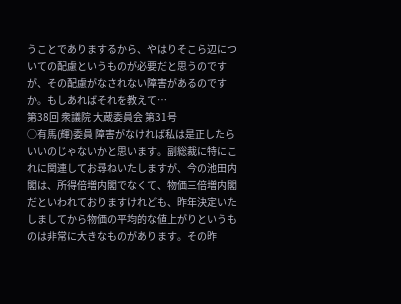うことでありまするから、やはりそこら辺についての配慮というものが必要だと思うのですが、その配慮がなされない障害があるのですか。もしあればそれを教えて…
第38回 衆議院 大蔵委員会 第31号
○有馬(輝)委員 障害がなければ私は是正したらいいのじゃないかと思います。副総裁に特にこれに関連してお尋ねいたしますが、今の池田内閣は、所得倍増内閣でなくて、物価三倍増内閣だといわれておりますけれども、昨年決定いたしましてから物価の平均的な値上がりというものは非常に大きなものがあります。その昨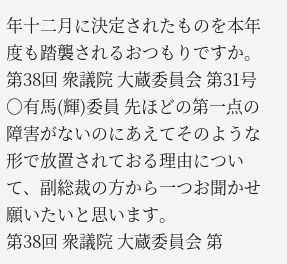年十二月に決定されたものを本年度も踏襲されるおつもりですか。
第38回 衆議院 大蔵委員会 第31号
○有馬(輝)委員 先ほどの第一点の障害がないのにあえてそのような形で放置されておる理由について、副総裁の方から一つお聞かせ願いたいと思います。
第38回 衆議院 大蔵委員会 第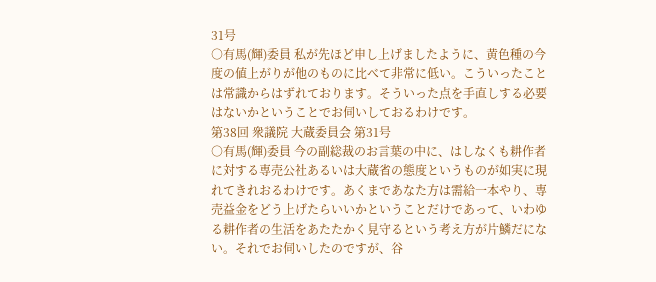31号
○有馬(輝)委員 私が先ほど申し上げましたように、黄色種の今度の値上がりが他のものに比べて非常に低い。こういったことは常識からはずれております。そういった点を手直しする必要はないかということでお伺いしておるわけです。
第38回 衆議院 大蔵委員会 第31号
○有馬(輝)委員 今の副総裁のお言葉の中に、はしなくも耕作者に対する専売公社あるいは大蔵省の態度というものが如実に現れてきれおるわけです。あくまであなた方は需給一本やり、専売益金をどう上げたらいいかということだけであって、いわゆる耕作者の生活をあたたかく見守るという考え方が片鱗だにない。それでお伺いしたのですが、谷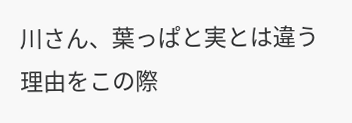川さん、葉っぱと実とは違う理由をこの際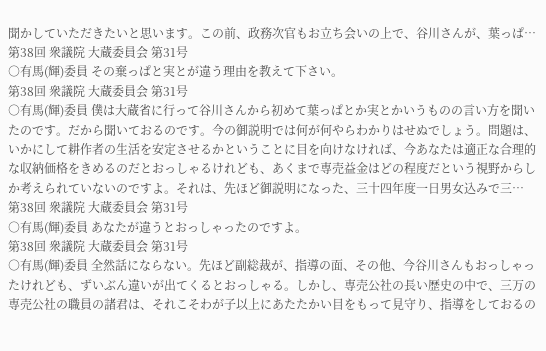聞かしていただきたいと思います。この前、政務次官もお立ち会いの上で、谷川さんが、葉っぱ…
第38回 衆議院 大蔵委員会 第31号
○有馬(輝)委員 その棄っぱと実とが違う理由を教えて下さい。
第38回 衆議院 大蔵委員会 第31号
○有馬(輝)委員 僕は大蔵省に行って谷川さんから初めて葉っぱとか実とかいうものの言い方を聞いたのです。だから聞いておるのです。今の御説明では何が何やらわかりはせぬでしょう。問題は、いかにして耕作者の生活を安定させるかということに目を向けなければ、今あなたは適正な合理的な収納価格をきめるのだとおっしゃるけれども、あくまで専売益金はどの程度だという視野からしか考えられていないのですよ。それは、先ほど御説明になった、三十四年度一日男女込みで三…
第38回 衆議院 大蔵委員会 第31号
○有馬(輝)委員 あなたが違うとおっしゃったのですよ。
第38回 衆議院 大蔵委員会 第31号
○有馬(輝)委員 全然話にならない。先ほど副総裁が、指導の面、その他、今谷川さんもおっしゃったけれども、ずいぶん違いが出てくるとおっしゃる。しかし、専売公社の長い歴史の中で、三万の専売公社の職員の諸君は、それこそわが子以上にあたたかい目をもって見守り、指導をしておるの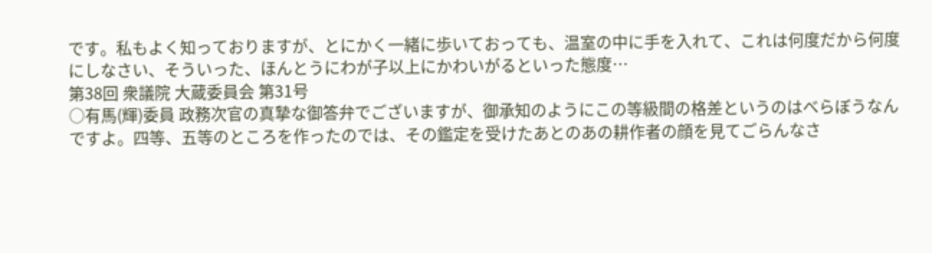です。私もよく知っておりますが、とにかく一緒に歩いておっても、温室の中に手を入れて、これは何度だから何度にしなさい、そういった、ほんとうにわが子以上にかわいがるといった態度…
第38回 衆議院 大蔵委員会 第31号
○有馬(輝)委員 政務次官の真摯な御答弁でございますが、御承知のようにこの等級間の格差というのはべらぼうなんですよ。四等、五等のところを作ったのでは、その鑑定を受けたあとのあの耕作者の顔を見てごらんなさ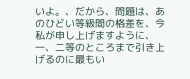いよ。、だから、問題は、あのひどい等級間の格差を、今私が申し上げますように、一、二等のところまで引き上げるのに最もい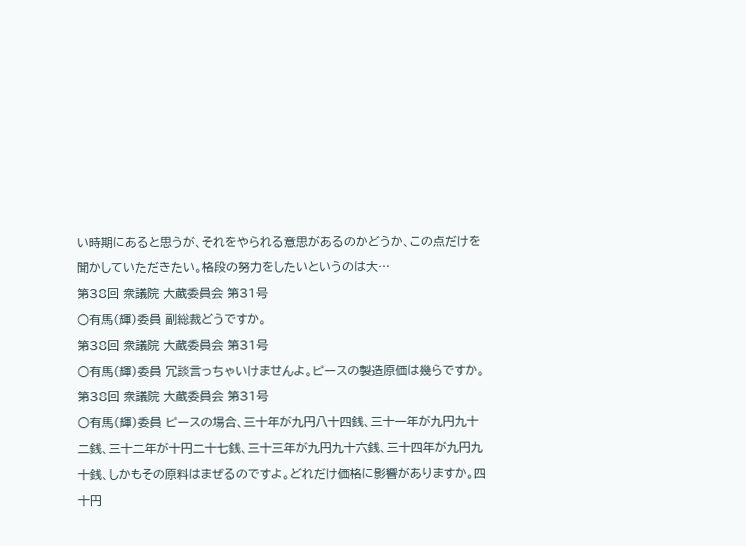い時期にあると思うが、それをやられる意思があるのかどうか、この点だけを聞かしていただきたい。格段の努力をしたいというのは大…
第38回 衆議院 大蔵委員会 第31号
○有馬(輝)委員 副総裁どうですか。
第38回 衆議院 大蔵委員会 第31号
○有馬(輝)委員 冗談言っちゃいけませんよ。ピースの製造原価は幾らですか。
第38回 衆議院 大蔵委員会 第31号
○有馬(輝)委員 ピースの場合、三十年が九円八十四銭、三十一年が九円九十二銭、三十二年が十円二十七銭、三十三年が九円九十六銭、三十四年が九円九十銭、しかもその原料はまぜるのですよ。どれだけ価格に影響がありますか。四十円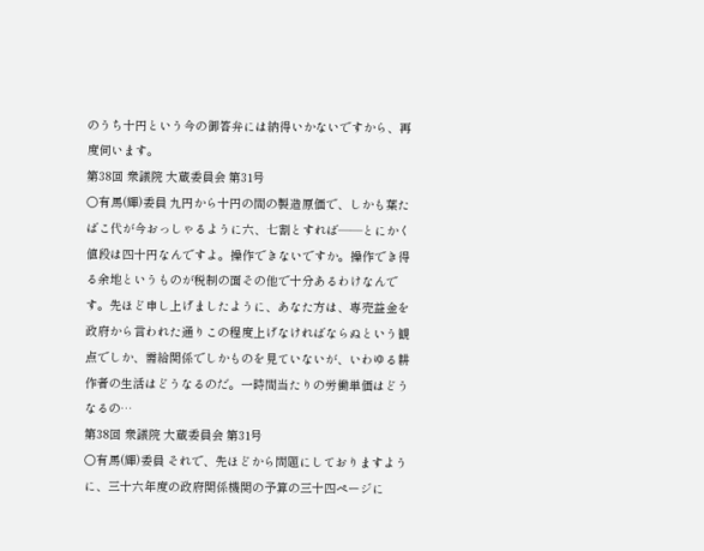のうち十円という今の御答弁には納得いかないですから、再度伺います。
第38回 衆議院 大蔵委員会 第31号
○有馬(輝)委員 九円から十円の間の製造原価で、しかも葉たばこ代が今おっしゃるように六、七割とすれば——とにかく値段は四十円なんですよ。操作できないですか。操作でき得る余地というものが税制の面その他で十分あるわけなんです。先ほど申し上げましたように、あなた方は、専売益金を政府から言われた通りこの程度上げなければならぬという観点でしか、需給関係でしかものを見ていないが、いわゆる耕作者の生活はどうなるのだ。一時間当たりの労働単価はどうなるの…
第38回 衆議院 大蔵委員会 第31号
○有馬(輝)委員 それで、先ほどから問題にしておりますように、三十六年度の政府関係機関の予算の三十四ページに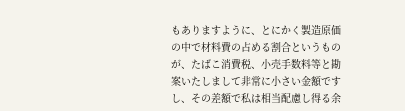もありますように、とにかく製造原価の中で材料費の占める割合というものが、たばこ消費税、小売手数料等と勘案いたしまして非常に小さい金額ですし、その差額で私は相当配慮し得る余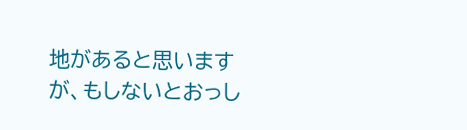地があると思いますが、もしないとおっし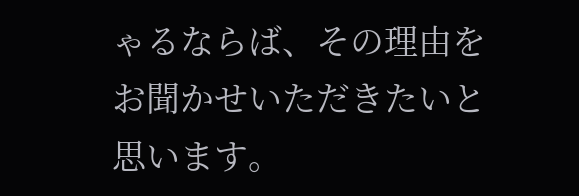ゃるならば、その理由をお聞かせいただきたいと思います。